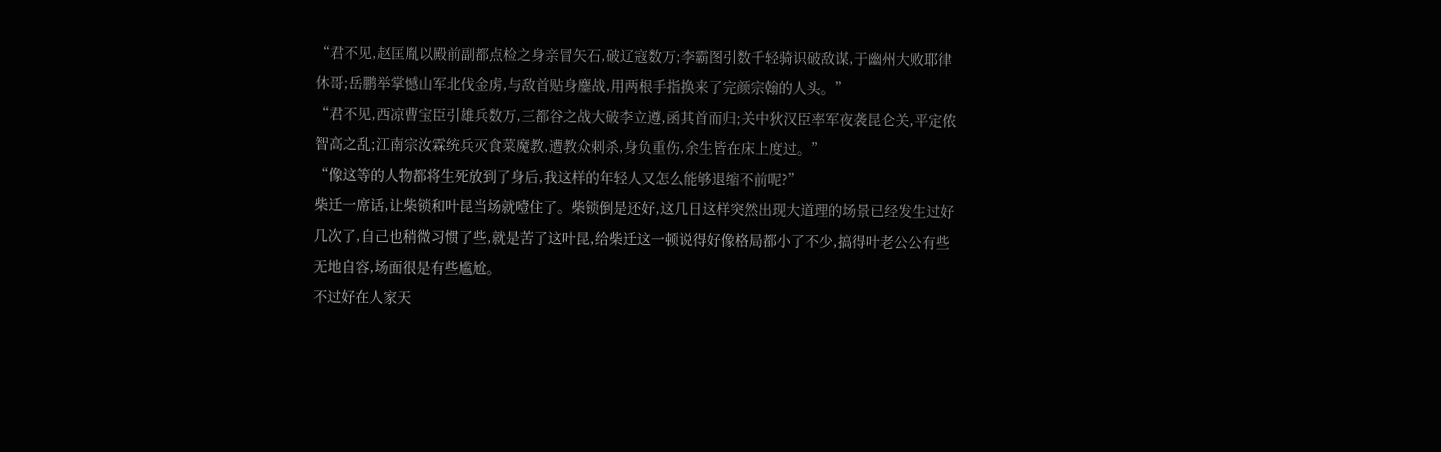“君不见,赵匡胤以殿前副都点检之身亲冒矢石,破辽寇数万;李霸图引数千轻骑识破敌谋,于幽州大败耶律休哥;岳鹏举掌憾山军北伐金虏,与敌首贴身鏖战,用两根手指换来了完颜宗翰的人头。”
“君不见,西凉曹宝臣引雄兵数万,三都谷之战大破李立遵,函其首而归;关中狄汉臣率军夜袭昆仑关,平定侬智高之乱;江南宗汝霖统兵灭食菜魔教,遭教众刺杀,身负重伤,余生皆在床上度过。”
“像这等的人物都将生死放到了身后,我这样的年轻人又怎么能够退缩不前呢?”
柴迁一席话,让柴锁和叶昆当场就噎住了。柴锁倒是还好,这几日这样突然出现大道理的场景已经发生过好几次了,自己也稍微习惯了些,就是苦了这叶昆,给柴迁这一顿说得好像格局都小了不少,搞得叶老公公有些无地自容,场面很是有些尴尬。
不过好在人家天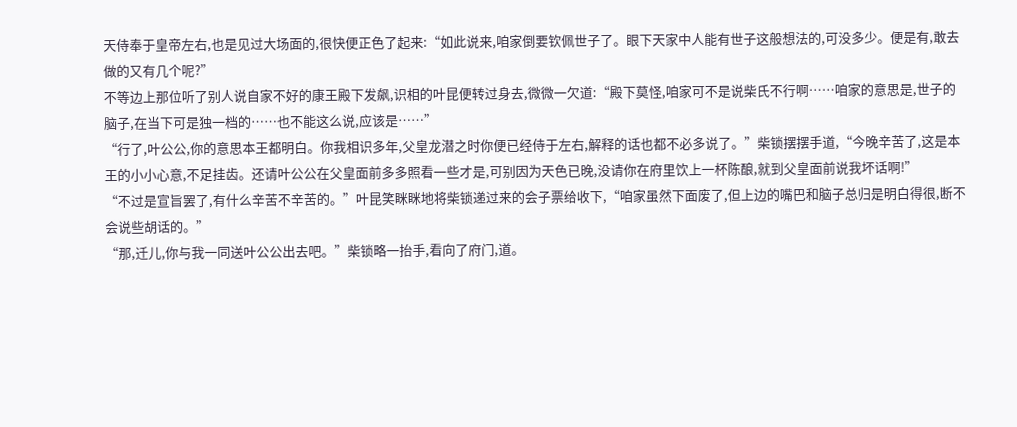天侍奉于皇帝左右,也是见过大场面的,很快便正色了起来:“如此说来,咱家倒要钦佩世子了。眼下天家中人能有世子这般想法的,可没多少。便是有,敢去做的又有几个呢?”
不等边上那位听了别人说自家不好的康王殿下发飙,识相的叶昆便转过身去,微微一欠道:“殿下莫怪,咱家可不是说柴氏不行啊……咱家的意思是,世子的脑子,在当下可是独一档的……也不能这么说,应该是……”
“行了,叶公公,你的意思本王都明白。你我相识多年,父皇龙潜之时你便已经侍于左右,解释的话也都不必多说了。”柴锁摆摆手道,“今晚辛苦了,这是本王的小小心意,不足挂齿。还请叶公公在父皇面前多多照看一些才是,可别因为天色已晚,没请你在府里饮上一杯陈酿,就到父皇面前说我坏话啊!”
“不过是宣旨罢了,有什么辛苦不辛苦的。”叶昆笑眯眯地将柴锁递过来的会子票给收下,“咱家虽然下面废了,但上边的嘴巴和脑子总归是明白得很,断不会说些胡话的。”
“那,迁儿,你与我一同送叶公公出去吧。”柴锁略一抬手,看向了府门,道。